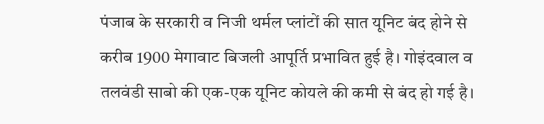पंजाब के सरकारी व निजी थर्मल प्लांटों की सात यूनिट बंद होने से करीब 1900 मेगावाट बिजली आपूर्ति प्रभावित हुई है। गोइंदवाल व तलवंडी साबो की एक-एक यूनिट कोयले की कमी से बंद हो गई है।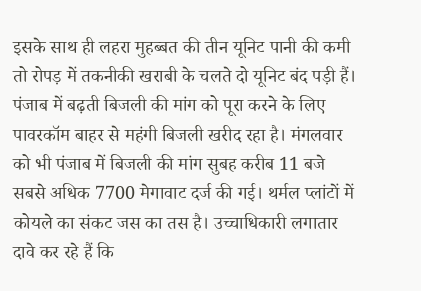इसके साथ ही लहरा मुहब्बत की तीन यूनिट पानी की कमी तो रोपड़ में तकनीकी खराबी के चलते दो यूनिट बंद पड़ी हैं।
पंजाब में बढ़ती बिजली की मांग को पूरा करने के लिए पावरकॉम बाहर से महंगी बिजली खरीद रहा है। मंगलवार को भी पंजाब में बिजली की मांग सुबह करीब 11 बजे सबसे अधिक 7700 मेगावाट दर्ज की गई। थर्मल प्लांटों में कोयले का संकट जस का तस है। उच्चाधिकारी लगातार दावे कर रहे हैं कि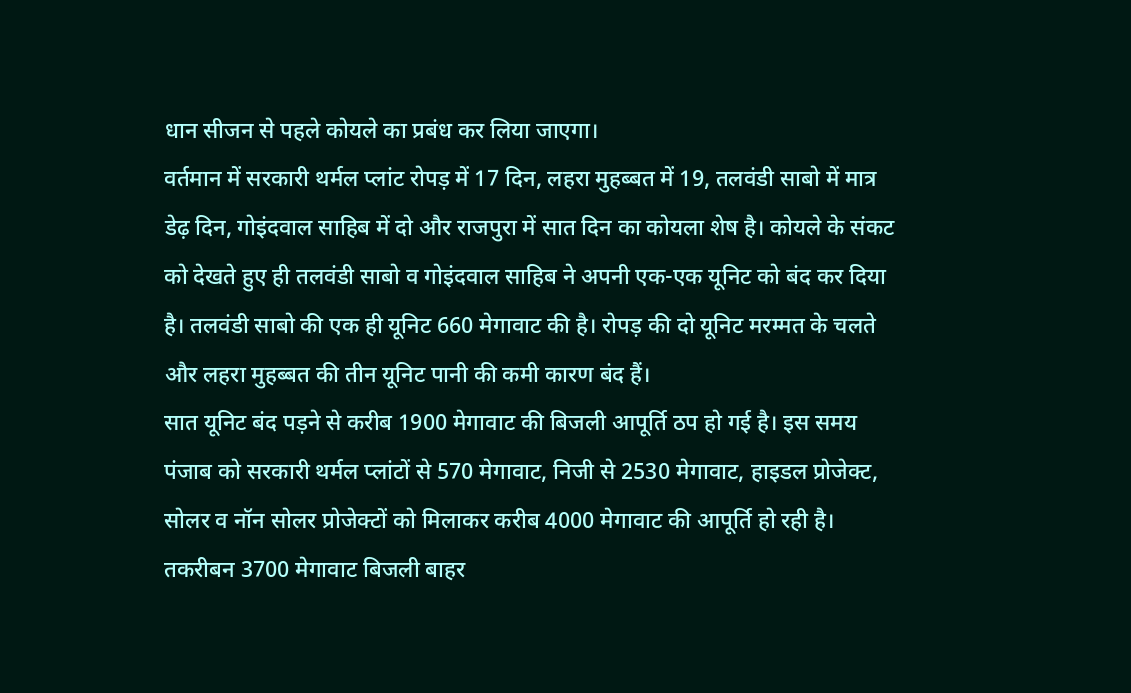धान सीजन से पहले कोयले का प्रबंध कर लिया जाएगा।
वर्तमान में सरकारी थर्मल प्लांट रोपड़ में 17 दिन, लहरा मुहब्बत में 19, तलवंडी साबो में मात्र डेढ़ दिन, गोइंदवाल साहिब में दो और राजपुरा में सात दिन का कोयला शेष है। कोयले के संकट को देखते हुए ही तलवंडी साबो व गोइंदवाल साहिब ने अपनी एक-एक यूनिट को बंद कर दिया है। तलवंडी साबो की एक ही यूनिट 660 मेगावाट की है। रोपड़ की दो यूनिट मरम्मत के चलते और लहरा मुहब्बत की तीन यूनिट पानी की कमी कारण बंद हैं।
सात यूनिट बंद पड़ने से करीब 1900 मेगावाट की बिजली आपूर्ति ठप हो गई है। इस समय पंजाब को सरकारी थर्मल प्लांटों से 570 मेगावाट, निजी से 2530 मेगावाट, हाइडल प्रोजेक्ट, सोलर व नॉन सोलर प्रोजेक्टों को मिलाकर करीब 4000 मेगावाट की आपूर्ति हो रही है। तकरीबन 3700 मेगावाट बिजली बाहर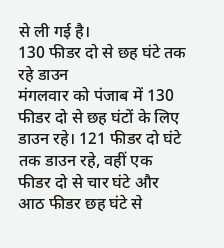से ली गई है।
130 फीडर दो से छह घंटे तक रहे डाउन
मंगलवार को पंजाब में 130 फीडर दो से छह घंटों के लिए डाउन रहे। 121 फीडर दो घंटे तक डाउन रहे, वहीं एक फीडर दो से चार घंटे और आठ फीडर छह घंटे से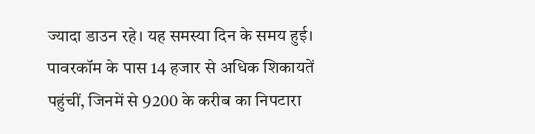ज्यादा डाउन रहे। यह समस्या दिन के समय हुई। पावरकॉम के पास 14 हजार से अधिक शिकायतें पहुंचीं, जिनमें से 9200 के करीब का निपटारा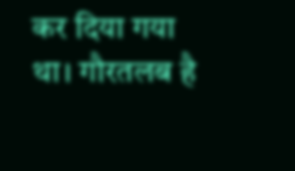कर दिया गया था। गौरतलब है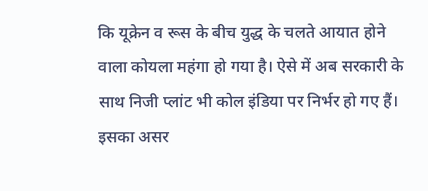कि यूक्रेन व रूस के बीच युद्ध के चलते आयात होने वाला कोयला महंगा हो गया है। ऐसे में अब सरकारी के साथ निजी प्लांट भी कोल इंडिया पर निर्भर हो गए हैं। इसका असर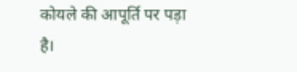कोयले की आपूर्ति पर पड़ा है।